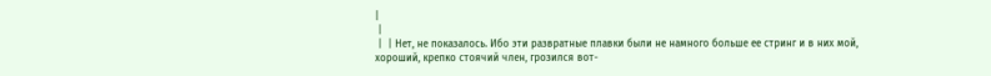|
 |
 |  | Нет, не показалось. Ибо эти развратные плавки были не намного больше ее стринг и в них мой, хороший, крепко стоячий член, грозился вот-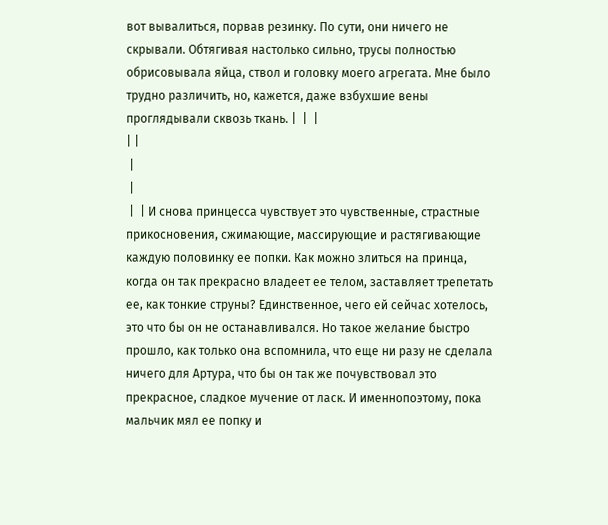вот вывалиться, порвав резинку. По сути, они ничего не скрывали. Обтягивая настолько сильно, трусы полностью обрисовывала яйца, ствол и головку моего агрегата. Мне было трудно различить, но, кажется, даже взбухшие вены проглядывали сквозь ткань. |  |  |
| |
 |
 |
 |  | И снова принцесса чувствует это чувственные, страстные прикосновения, сжимающие, массирующие и растягивающие каждую половинку ее попки. Как можно злиться на принца, когда он так прекрасно владеет ее телом, заставляет трепетать ее, как тонкие струны? Единственное, чего ей сейчас хотелось, это что бы он не останавливался. Но такое желание быстро прошло, как только она вспомнила, что еще ни разу не сделала ничего для Артура, что бы он так же почувствовал это прекрасное, сладкое мучение от ласк. И именнопоэтому, пока мальчик мял ее попку и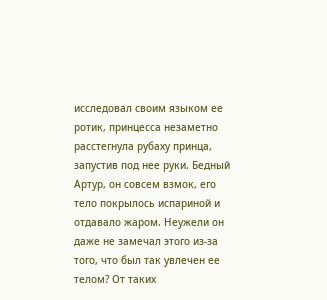исследовал своим языком ее ротик, принцесса незаметно расстегнула рубаху принца, запустив под нее руки. Бедный Артур, он совсем взмок, его тело покрылось испариной и отдавало жаром. Неужели он даже не замечал этого из-за того, что был так увлечен ее телом? От таких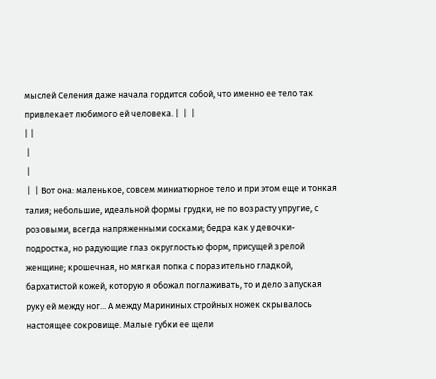мыслей Селения даже начала гордится собой, что именно ее тело так привлекает любимого ей человека. |  |  |
| |
 |
 |
 |  | Вот она: маленькое, совсем миниатюрное тело и при этом еще и тонкая талия; небольшие, идеальной формы грудки, не по возрасту упругие, с розовыми, всегда напряженными сосками; бедра как у девочки-подростка, но радующие глаз округлостью форм, присущей зрелой женщине; крошечная, но мягкая попка с поразительно гладкой, бархатистой кожей, которую я обожал поглаживать, то и дело запуская руку ей между ног... А между Марининых стройных ножек скрывалось настоящее сокровище. Малые губки ее щели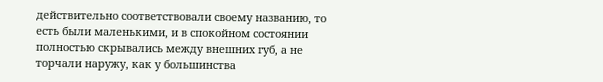действительно соответствовали своему названию, то есть были маленькими, и в спокойном состоянии полностью скрывались между внешних губ, а не торчали наружу, как у большинства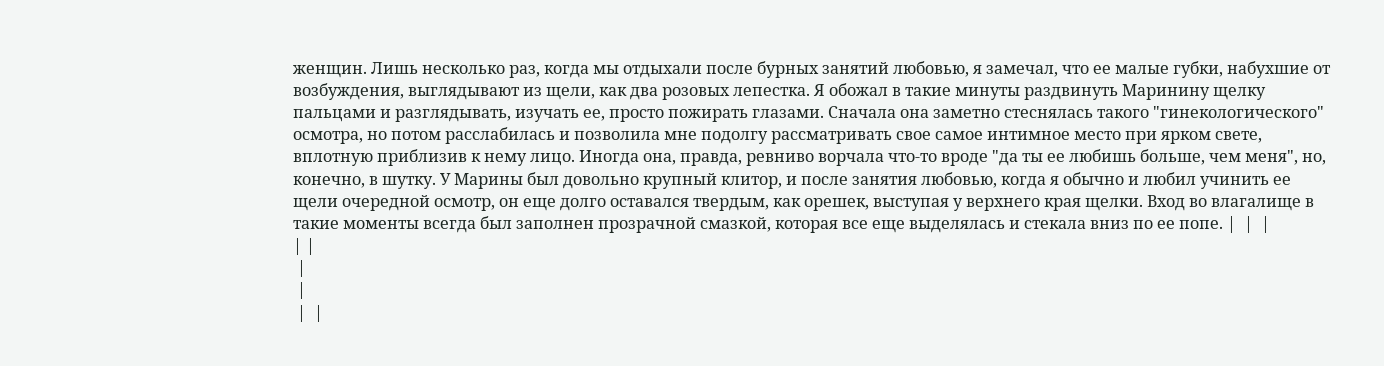женщин. Лишь несколько раз, когда мы отдыхали после бурных занятий любовью, я замечал, что ее малые губки, набухшие от возбуждения, выглядывают из щели, как два розовых лепестка. Я обожал в такие минуты раздвинуть Маринину щелку пальцами и разглядывать, изучать ее, просто пожирать глазами. Сначала она заметно стеснялась такого "гинекологического" осмотра, но потом расслабилась и позволила мне подолгу рассматривать свое самое интимное место при ярком свете, вплотную приблизив к нему лицо. Иногда она, правда, ревниво ворчала что-то вроде "да ты ее любишь больше, чем меня", но, конечно, в шутку. У Марины был довольно крупный клитор, и после занятия любовью, когда я обычно и любил учинить ее щели очередной осмотр, он еще долго оставался твердым, как орешек, выступая у верхнего края щелки. Вход во влагалище в такие моменты всегда был заполнен прозрачной смазкой, которая все еще выделялась и стекала вниз по ее попе. |  |  |
| |
 |
 |
 |  |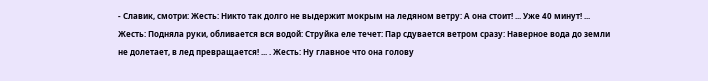- Славик, смотри: Жесть: Никто так долго не выдержит мокрым на ледяном ветру: А она стоит! ... Уже 40 минут! ... Жесть: Подняла руки, обливается вся водой: Струйка еле течет: Пар сдувается ветром сразу: Наверное вода до земли не долетает, в лед превращается! ... . Жесть: Ну главное что она голову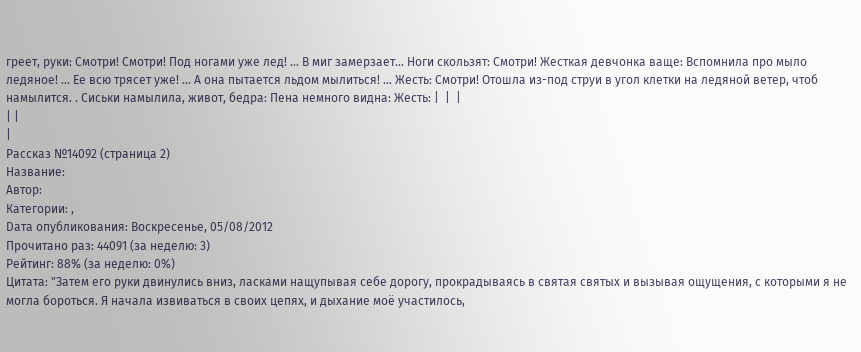греет, руки: Смотри! Смотри! Под ногами уже лед! ... В миг замерзает... Ноги скользят: Смотри! Жесткая девчонка ваще: Вспомнила про мыло ледяное! ... Ее всю трясет уже! ... А она пытается льдом мылиться! ... Жесть: Смотри! Отошла из-под струи в угол клетки на ледяной ветер, чтоб намылится. . Сиськи намылила, живот, бедра: Пена немного видна: Жесть: |  |  |
| |
|
Рассказ №14092 (страница 2)
Название:
Автор:
Категории: ,
Dата опубликования: Воскресенье, 05/08/2012
Прочитано раз: 44091 (за неделю: 3)
Рейтинг: 88% (за неделю: 0%)
Цитата: "Затем его руки двинулись вниз, ласками нащупывая себе дорогу, прокрадываясь в святая святых и вызывая ощущения, с которыми я не могла бороться. Я начала извиваться в своих цепях, и дыхание моё участилось,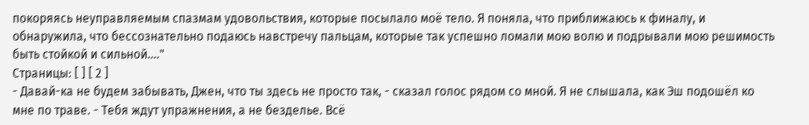покоряясь неуправляемым спазмам удовольствия, которые посылало моё тело. Я поняла, что приближаюсь к финалу, и обнаружила, что бессознательно подаюсь навстречу пальцам, которые так успешно ломали мою волю и подрывали мою решимость быть стойкой и сильной...."
Страницы: [ ] [ 2 ]
- Давай-ка не будем забывать, Джен, что ты здесь не просто так, - сказал голос рядом со мной. Я не слышала, как Эш подошёл ко мне по траве. - Тебя ждут упражнения, а не безделье. Всё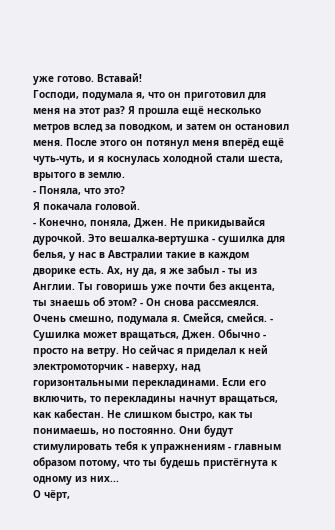уже готово. Вставай!
Господи, подумала я, что он приготовил для меня на этот раз? Я прошла ещё несколько метров вслед за поводком, и затем он остановил меня. После этого он потянул меня вперёд ещё чуть-чуть, и я коснулась холодной стали шеста, врытого в землю.
- Поняла, что это?
Я покачала головой.
- Конечно, поняла, Джен. Не прикидывайся дурочкой. Это вешалка-вертушка - сушилка для белья, у нас в Австралии такие в каждом дворике есть. Ах, ну да, я же забыл - ты из Англии. Ты говоришь уже почти без акцента, ты знаешь об этом? - Он снова рассмеялся. Очень смешно, подумала я. Смейся, смейся. - Сушилка может вращаться, Джен. Обычно - просто на ветру. Но сейчас я приделал к ней электромоторчик - наверху, над горизонтальными перекладинами. Если его включить, то перекладины начнут вращаться, как кабестан. Не слишком быстро, как ты понимаешь, но постоянно. Они будут стимулировать тебя к упражнениям - главным образом потому, что ты будешь пристёгнута к одному из них...
О чёрт,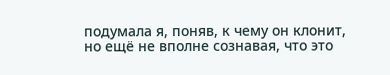подумала я, поняв, к чему он клонит, но ещё не вполне сознавая, что это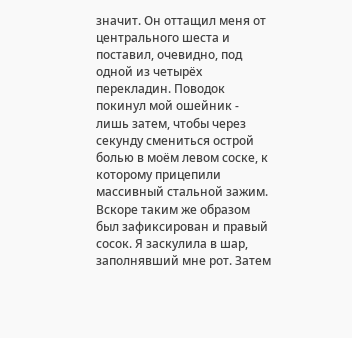значит. Он оттащил меня от центрального шеста и поставил, очевидно, под одной из четырёх перекладин. Поводок покинул мой ошейник - лишь затем, чтобы через секунду смениться острой болью в моём левом соске, к которому прицепили массивный стальной зажим. Вскоре таким же образом был зафиксирован и правый сосок. Я заскулила в шар, заполнявший мне рот. Затем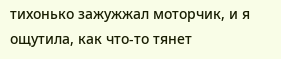тихонько зажужжал моторчик, и я ощутила, как что-то тянет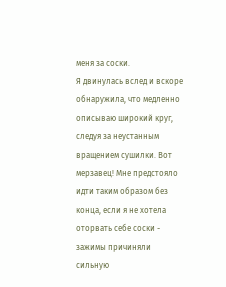меня за соски.
Я двинулась вслед и вскоре обнаружила, что медленно описываю широкий круг, следуя за неустанным вращением сушилки. Вот мерзавец! Мне предстояло идти таким образом без конца, если я не хотела оторвать себе соски - зажимы причиняли сильную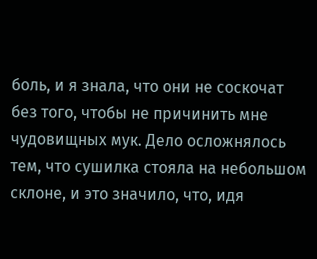боль, и я знала, что они не соскочат без того, чтобы не причинить мне чудовищных мук. Дело осложнялось тем, что сушилка стояла на небольшом склоне, и это значило, что, идя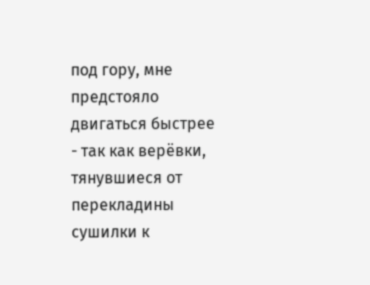под гору, мне предстояло двигаться быстрее - так как верёвки, тянувшиеся от перекладины сушилки к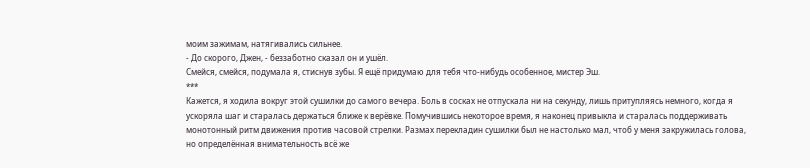моим зажимам, натягивались сильнее.
- До скорого, Джен, - беззаботно сказал он и ушёл.
Смейся, смейся, подумала я, стиснув зубы. Я ещё придумаю для тебя что-нибудь особенное, мистер Эш.
***
Кажется, я ходила вокруг этой сушилки до самого вечера. Боль в сосках не отпускала ни на секунду, лишь притупляясь немного, когда я ускоряла шаг и старалась держаться ближе к верёвке. Помучившись некоторое время, я наконец привыкла и старалась поддерживать монотонный ритм движения против часовой стрелки. Размах перекладин сушилки был не настолько мал, чтоб у меня закружилась голова, но определённая внимательность всё же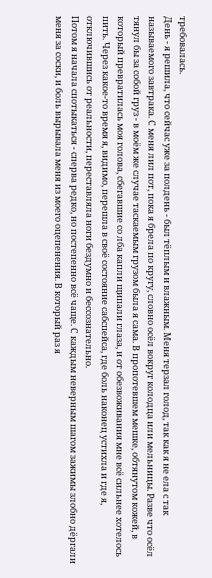требовалась.
День - я решила, что сейчас уже за полдень - был тёплым и влажным. Меня терзал голод, так как я не ела с так называемого завтрака. С меня лил пот, пока я брела по кругу, словно осёл вокруг колодца или мельницы. Разве что осёл тянул бы за собой груз - в моём же случае таскаемым грузом была я сама. В пропотевшем мешке, обтянутом кожей, в который превратилась моя голова, сбегавшие со лба капли щипали глаза, и от обезвоживания мне всё сильнее хотелось пить. Через какое-то время я, видимо, перешла в своё состояние сабспейса, где боль наконец устихла и где я, отключившись от реальности, переставляла ноги бездумно и бессознательно.
Потом я начала спотыкаться - сперва редко, но постепенно всё чаще. С каждым неверным шагом зажимы злобно дёргали меня за соски, и боль вырывала меня из моего оцепенения. В который раз я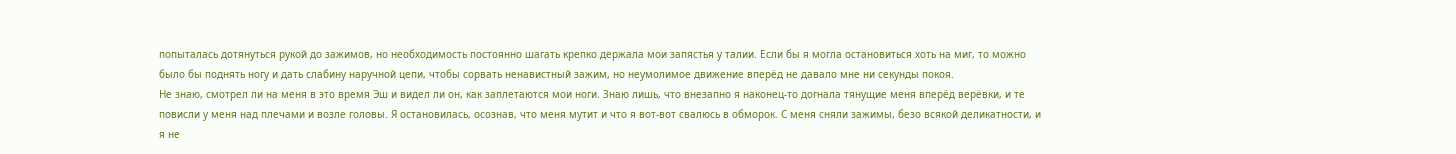попыталась дотянуться рукой до зажимов, но необходимость постоянно шагать крепко держала мои запястья у талии. Если бы я могла остановиться хоть на миг, то можно было бы поднять ногу и дать слабину наручной цепи, чтобы сорвать ненавистный зажим, но неумолимое движение вперёд не давало мне ни секунды покоя.
Не знаю, смотрел ли на меня в это время Эш и видел ли он, как заплетаются мои ноги. Знаю лишь, что внезапно я наконец-то догнала тянущие меня вперёд верёвки, и те повисли у меня над плечами и возле головы. Я остановилась, осознав, что меня мутит и что я вот-вот свалюсь в обморок. С меня сняли зажимы, безо всякой деликатности, и я не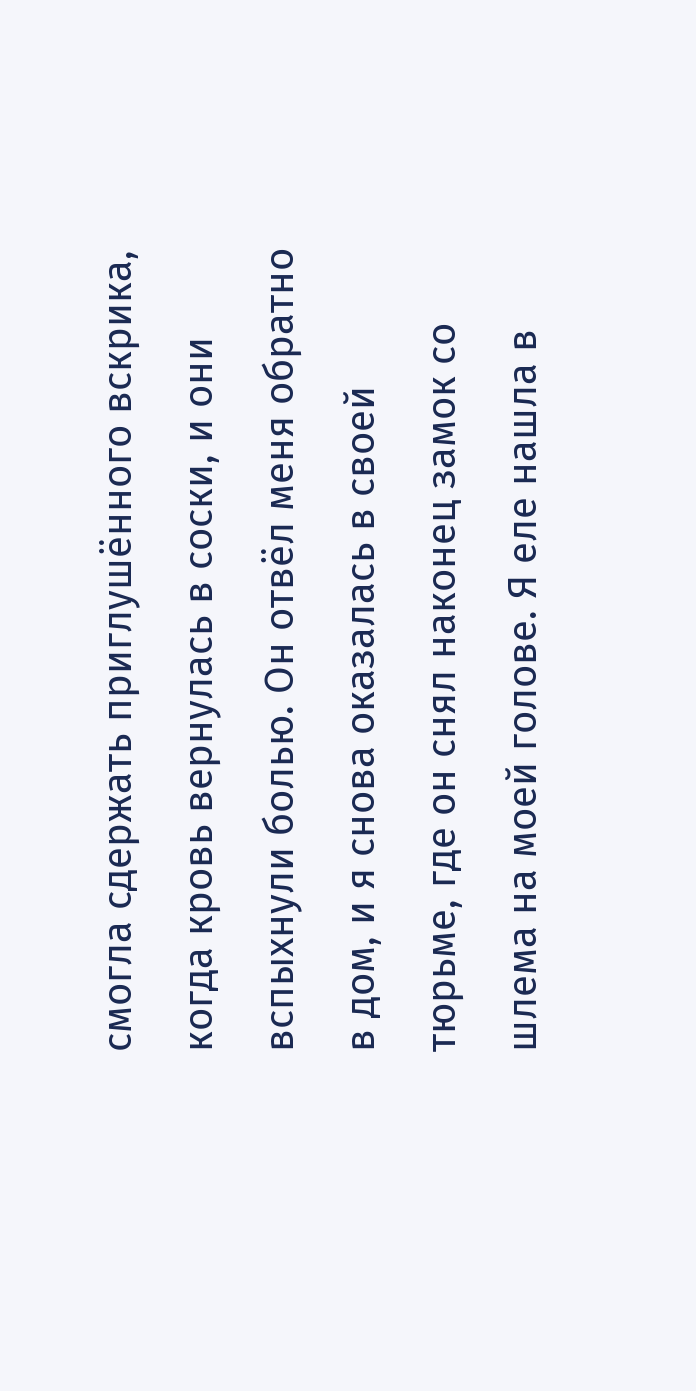смогла сдержать приглушённого вскрика, когда кровь вернулась в соски, и они вспыхнули болью. Он отвёл меня обратно в дом, и я снова оказалась в своей тюрьме, где он снял наконец замок со шлема на моей голове. Я еле нашла в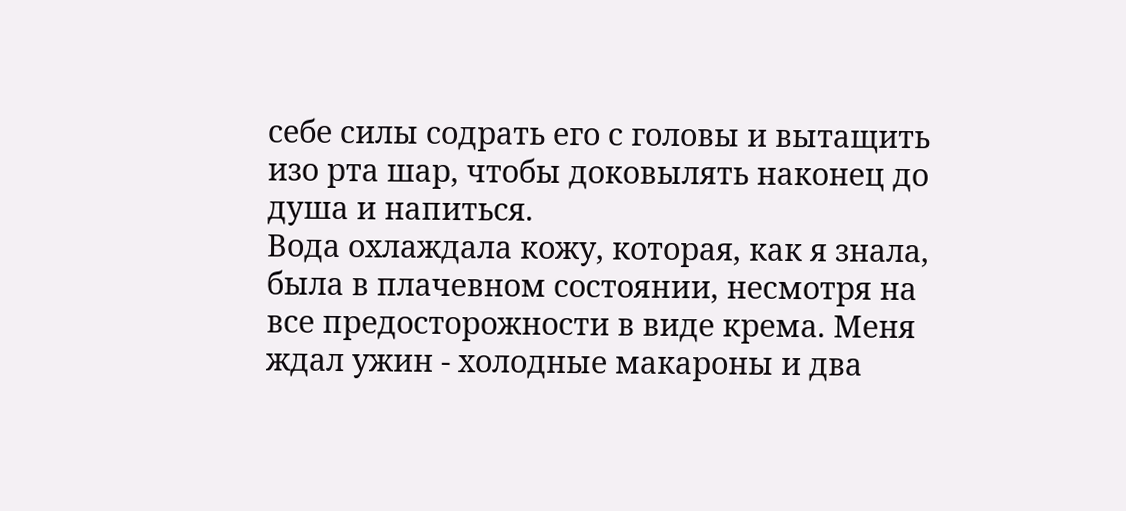себе силы содрать его с головы и вытащить изо рта шар, чтобы доковылять наконец до душа и напиться.
Вода охлаждала кожу, которая, как я знала, была в плачевном состоянии, несмотря на все предосторожности в виде крема. Меня ждал ужин - холодные макароны и два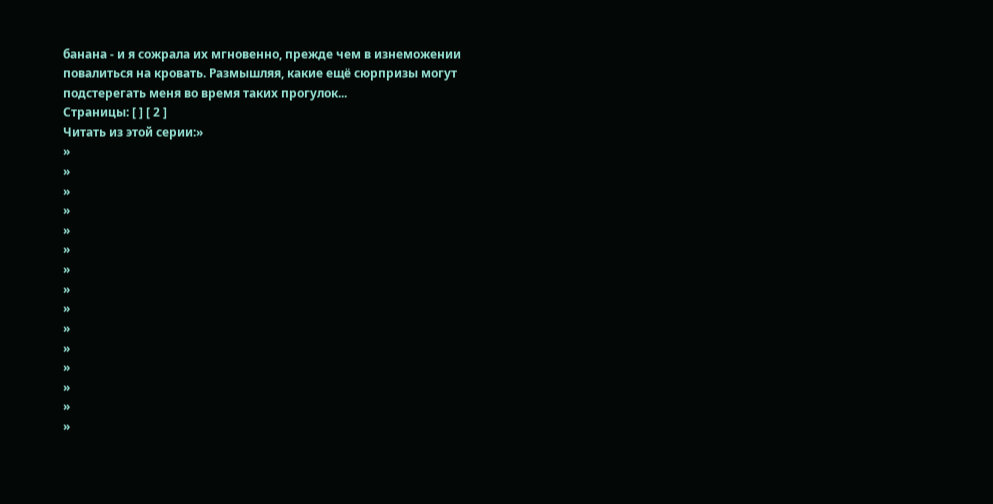банана - и я сожрала их мгновенно, прежде чем в изнеможении повалиться на кровать. Размышляя, какие ещё сюрпризы могут подстерегать меня во время таких прогулок...
Страницы: [ ] [ 2 ]
Читать из этой серии:»
»
»
»
»
»
»
»
»
»
»
»
»
»
»
»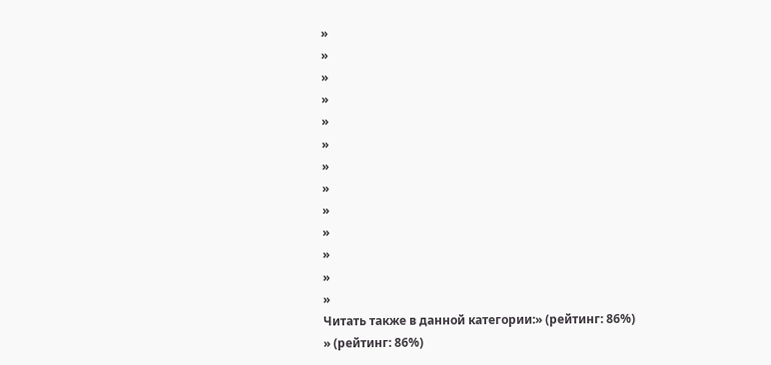»
»
»
»
»
»
»
»
»
»
»
»
»
Читать также в данной категории:» (рейтинг: 86%)
» (рейтинг: 86%)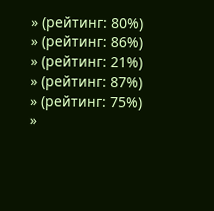» (рейтинг: 80%)
» (рейтинг: 86%)
» (рейтинг: 21%)
» (рейтинг: 87%)
» (рейтинг: 75%)
»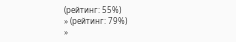(рейтинг: 55%)
» (рейтинг: 79%)
»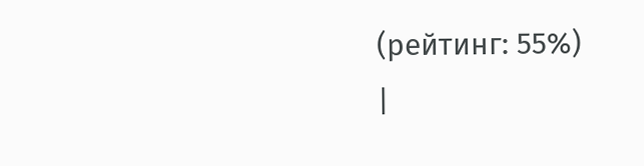(рейтинг: 55%)
|